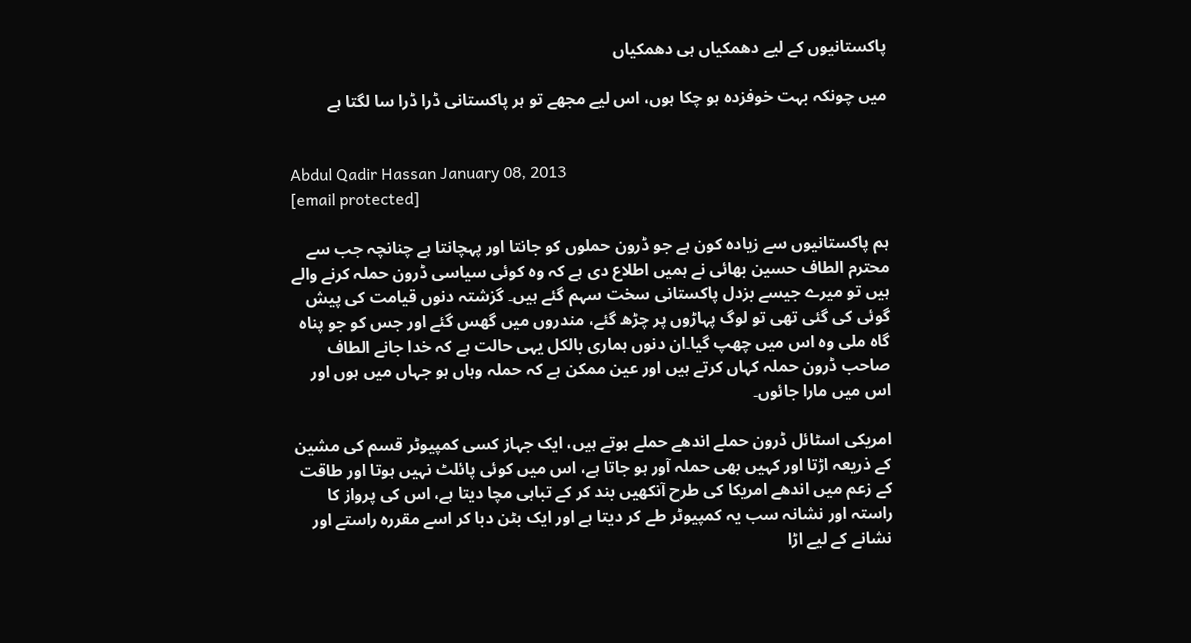پاکستانیوں کے لیے دھمکیاں ہی دھمکیاں

میں چونکہ بہت خوفزدہ ہو چکا ہوں، اس لیے مجھے تو ہر پاکستانی ڈرا ڈرا سا لگتا ہے


Abdul Qadir Hassan January 08, 2013
[email protected]

ہم پاکستانیوں سے زیادہ کون ہے جو ڈرون حملوں کو جانتا اور پہچانتا ہے چنانچہ جب سے محترم الطاف حسین بھائی نے ہمیں اطلاع دی ہے کہ وہ کوئی سیاسی ڈرون حملہ کرنے والے ہیں تو میرے جیسے بزدل پاکستانی سخت سہم گئے ہیں۔ گزشتہ دنوں قیامت کی پیش گوئی کی گئی تھی تو لوگ پہاڑوں پر چڑھ گئے، مندروں میں گھس گئے اور جس کو جو پناہ گاہ ملی وہ اس میں چھپ گیا۔ان دنوں ہماری بالکل یہی حالت ہے کہ خدا جانے الطاف صاحب ڈرون حملہ کہاں کرتے ہیں اور عین ممکن ہے کہ حملہ وہاں ہو جہاں میں ہوں اور اس میں مارا جائوں۔

امریکی اسٹائل ڈرون حملے اندھے حملے ہوتے ہیں، ایک جہاز کسی کمپیوٹر قسم کی مشین کے ذریعہ اڑتا اور کہیں بھی حملہ آور ہو جاتا ہے، اس میں کوئی پائلٹ نہیں ہوتا اور طاقت کے زعم میں اندھے امریکا کی طرح آنکھیں بند کر کے تباہی مچا دیتا ہے، اس کی پرواز کا راستہ اور نشانہ سب یہ کمپیوٹر طے کر دیتا ہے اور ایک بٹن دبا کر اسے مقررہ راستے اور نشانے کے لیے اڑا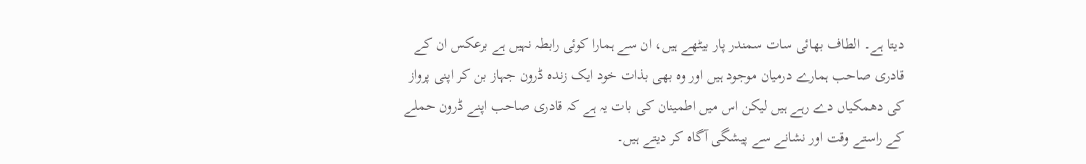دیتا ہے۔ الطاف بھائی سات سمندر پار بیٹھے ہیں، ان سے ہمارا کوئی رابطہ نہیں ہے برعکس ان کے قادری صاحب ہمارے درمیان موجود ہیں اور وہ بھی بذات خود ایک زندہ ڈرون جہاز بن کر اپنی پرواز کی دھمکیاں دے رہے ہیں لیکن اس میں اطمینان کی بات یہ ہے کہ قادری صاحب اپنے ڈرون حملے کے راستے وقت اور نشانے سے پیشگی آگاہ کر دیتے ہیں۔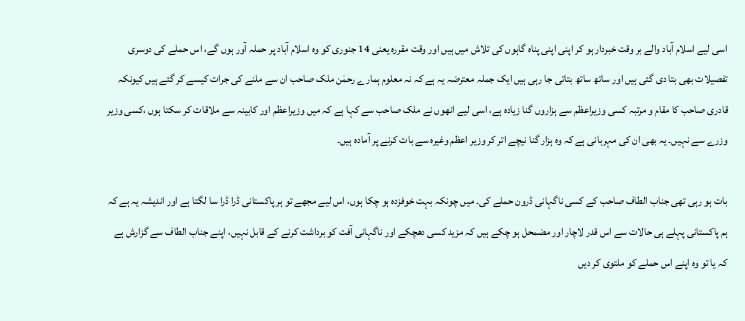اسی لیے اسلام آباد والے بر وقت خبردار ہو کر اپنی اپنی پناہ گاہوں کی تلاش میں ہیں اور وقت مقررہ یعنی 14 جنوری کو وہ اسلام آباد پر حملہ آور ہوں گے، اس حملے کی دوسری تفصیلات بھی بتا دی گئی ہیں اور ساتھ ساتھ بتاتی جا رہی ہیں ایک جملہ معترضہ یہ ہے کہ نہ معلوم ہمارے رحمٰن ملک صاحب ان سے ملنے کی جرات کیسے کر گئے ہیں کیونکہ قادری صاحب کا مقام و مرتبہ کسی وزیراعظم سے ہزاروں گنا زیادہ ہے، اسی لیے انھوں نے ملک صاحب سے کہا ہے کہ میں وزیراعظم اور کابینہ سے ملاقات کر سکتا ہوں ،کسی وزیر وزرے سے نہیں۔ یہ بھی ان کی مہربانی ہے کہ وہ ہزار گنا نیچے اتر کر وزیر اعظم وغیرہ سے بات کرنے پر آمادہ ہیں۔

بات ہو رہی تھی جناب الطاف صاحب کے کسی ناگہانی ڈرون حملے کی۔ میں چونکہ بہت خوفزدہ ہو چکا ہوں، اس لیے مجھے تو ہر پاکستانی ڈرا ڈرا سا لگتا ہے اور اندیشہ یہ ہے کہ ہم پاکستانی پہلے ہی حالات سے اس قدر لاچار اور مضمحل ہو چکے ہیں کہ مزید کسی دھچکے اور ناگہانی آفت کو برداشت کرنے کے قابل نہیں، اپنے جناب الطاف سے گزارش ہے کہ یا تو وہ اپنے اس حملے کو ملتوی کر دیں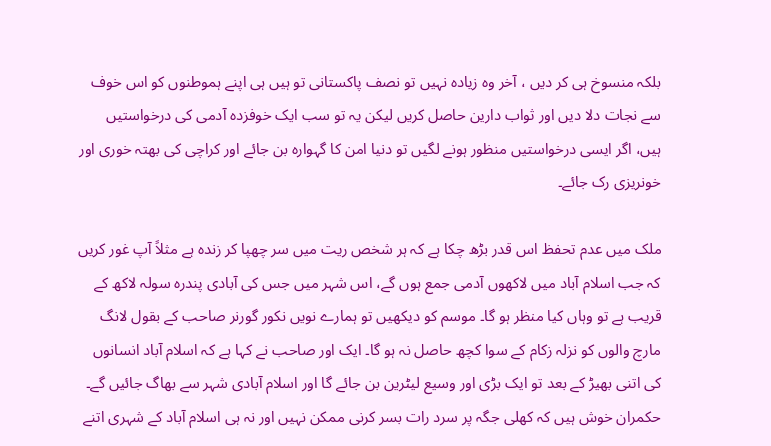بلکہ منسوخ ہی کر دیں ، آخر وہ زیادہ نہیں تو نصف پاکستانی تو ہیں ہی اپنے ہموطنوں کو اس خوف سے نجات دلا دیں اور ثواب دارین حاصل کریں لیکن یہ تو سب ایک خوفزدہ آدمی کی درخواستیں ہیں، اگر ایسی درخواستیں منظور ہونے لگیں تو دنیا امن کا گہوارہ بن جائے اور کراچی کی بھتہ خوری اور خونریزی رک جائے۔

ملک میں عدم تحفظ اس قدر بڑھ چکا ہے کہ ہر شخص ریت میں سر چھپا کر زندہ ہے مثلاً آپ غور کریں کہ جب اسلام آباد میں لاکھوں آدمی جمع ہوں گے، اس شہر میں جس کی آبادی پندرہ سولہ لاکھ کے قریب ہے تو وہاں کیا منظر ہو گا۔ موسم کو دیکھیں تو ہمارے نویں نکور گورنر صاحب کے بقول لانگ مارچ والوں کو نزلہ زکام کے سوا کچھ حاصل نہ ہو گا۔ ایک اور صاحب نے کہا ہے کہ اسلام آباد انسانوں کی اتنی بھیڑ کے بعد تو ایک بڑی اور وسیع لیٹرین بن جائے گا اور اسلام آبادی شہر سے بھاگ جائیں گے۔ حکمران خوش ہیں کہ کھلی جگہ پر سرد رات بسر کرنی ممکن نہیں اور نہ ہی اسلام آباد کے شہری اتنے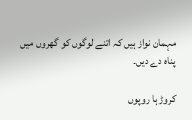مہمان نواز ہیں کہ اتنے لوگوں کو گھروں میں پناہ دے دیں۔

کروڑ ہا روپوں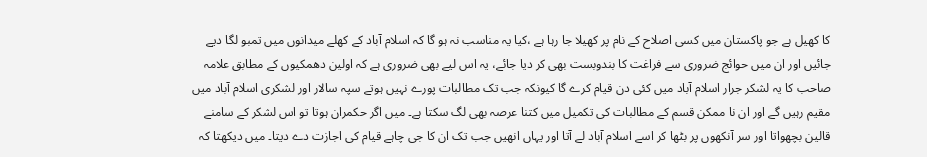کا کھیل ہے جو پاکستان میں کسی اصلاح کے نام پر کھیلا جا رہا ہے ،کیا یہ مناسب نہ ہو گا کہ اسلام آباد کے کھلے میدانوں میں تمبو لگا دیے جائیں اور ان میں حوائج ضروری سے فراغت کا بندوبست بھی کر دیا جائے، یہ اس لیے بھی ضروری ہے کہ اولین دھمکیوں کے مطابق علامہ صاحب کا یہ لشکر جرار اسلام آباد میں کئی دن قیام کرے گا کیونکہ جب تک مطالبات پورے نہیں ہوتے سپہ سالار اور لشکری اسلام آباد میں مقیم رہیں گے اور ان نا ممکن قسم کے مطالبات کی تکمیل میں کتنا عرصہ بھی لگ سکتا ہے۔ میں اگر حکمران ہوتا تو اس لشکر کے سامنے قالین بچھواتا اور سر آنکھوں پر بٹھا کر اسے اسلام آباد لے آتا اور یہاں انھیں جب تک ان کا جی چاہے قیام کی اجازت دے دیتا۔ میں دیکھتا کہ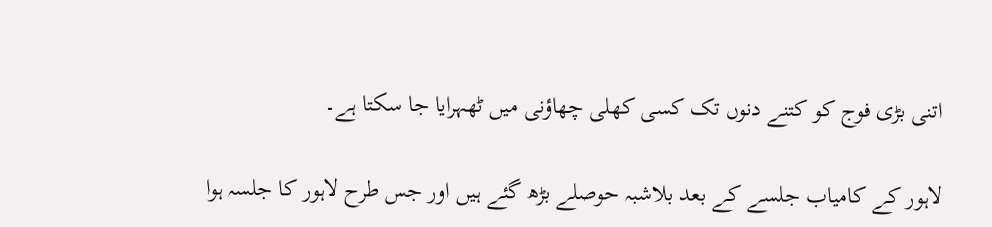اتنی بڑی فوج کو کتنے دنوں تک کسی کھلی چھاؤنی میں ٹھہرایا جا سکتا ہے۔

لاہور کے کامیاب جلسے کے بعد بلاشبہ حوصلے بڑھ گئے ہیں اور جس طرح لاہور کا جلسہ ہوا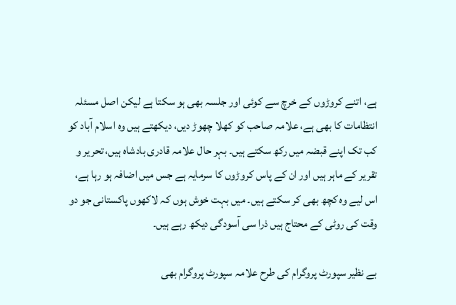ہے، اتنے کروڑوں کے خرچ سے کوئی اور جلسہ بھی ہو سکتا ہے لیکن اصل مسئلہ انتظامات کا بھی ہے، علامہ صاحب کو کھلا چھوڑ دیں، دیکھتے ہیں وہ اسلام آباد کو کب تک اپنے قبضہ میں رکھ سکتے ہیں۔ بہر حال علامہ قادری بادشاہ ہیں، تحریر و تقریر کے ماہر ہیں اور ان کے پاس کروڑوں کا سرمایہ ہے جس میں اضافہ ہو رہا ہے، اس لیے وہ کچھ بھی کر سکتے ہیں۔ میں بہت خوش ہوں کہ لاکھوں پاکستانی جو دو وقت کی روٹی کے محتاج ہیں ذرا سی آسودگی دیکھ رہے ہیں۔

بے نظیر سپورٹ پروگرام کی طرح علامہ سپورٹ پروگرام بھی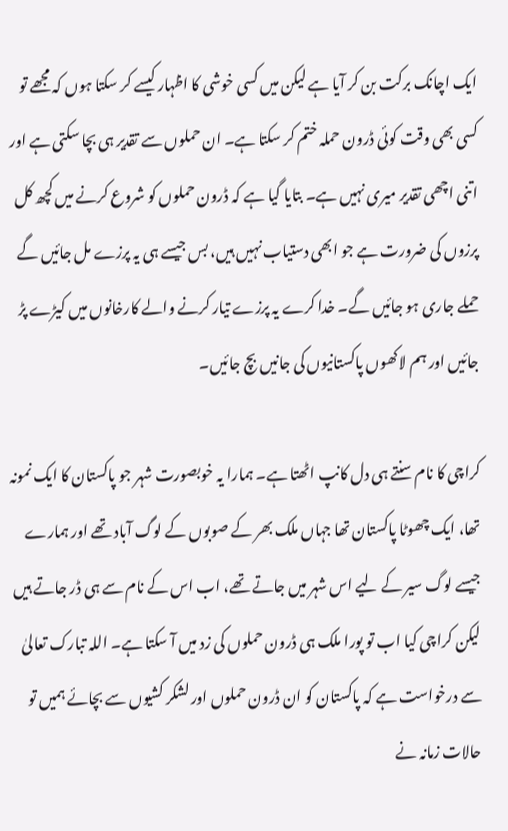ایک اچانک برکت بن کر آیا ہے لیکن میں کسی خوشی کا اظہار کیسے کر سکتا ہوں کہ مجھے تو کسی بھی وقت کوئی ڈرون حملہ ختم کر سکتا ہے۔ ان حملوں سے تقدیر ہی بچا سکتی ہے اور اتنی اچھی تقدیر میری نہیں ہے۔ بتایا گیا ہے کہ ڈرون حملوں کو شروع کرنے میں کچھ کل پرزوں کی ضرورت ہے جو ابھی دستیاب نہیں ہیں، بس جیسے ہی یہ پرزے مل جائیں گے حملے جاری ہو جائیں گے۔ خدا کرے یہ پرزے تیار کرنے والے کارخانوں میں کیڑے پڑ جائیں اور ہم لاکھوں پاکستانیوں کی جانیں بچ جائیں۔

کراچی کا نام سنتے ہی دل کانپ اٹھتا ہے۔ ہمارا یہ خوبصورت شہر جو پاکستان کا ایک نمونہ تھا، ایک چھوٹا پاکستان تھا جہاں ملک بھر کے صوبوں کے لوگ آباد تھے اور ہمارے جیسے لوگ سیر کے لیے اس شہر میں جاتے تھے، اب اس کے نام سے ہی ڈر جاتے ہیں لیکن کراچی کیا اب تو پورا ملک ہی ڈرون حملوں کی زد میں آ سکتا ہے۔ اللہ تبارک تعالیٰ سے درخواست ہے کہ پاکستان کو ان ڈرون حملوں اور لشکر کشیوں سے بچائے ہمیں تو حالات زمانہ نے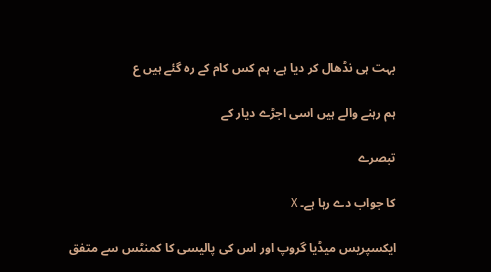بہت ہی نڈھال کر دیا ہے، ہم کس کام کے رہ گئے ہیں ع

ہم رہنے والے ہیں اسی اجڑے دیار کے

تبصرے

کا جواب دے رہا ہے۔ X

ایکسپریس میڈیا گروپ اور اس کی پالیسی کا کمنٹس سے متفق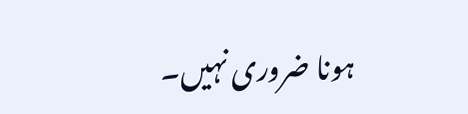ہونا ضروری نہیں۔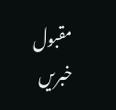مقبول خبریں